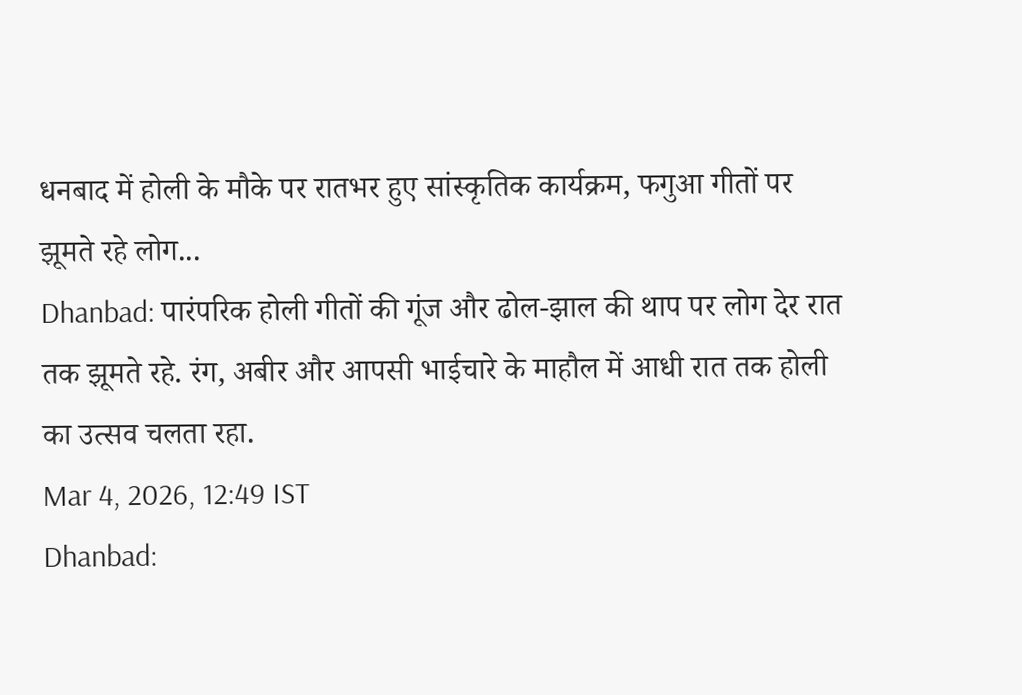धनबाद में होली के मौके पर रातभर हुए सांस्कृतिक कार्यक्रम, फगुआ गीतों पर झूमते रहे लोग...
Dhanbad: पारंपरिक होली गीतों की गूंज और ढोल-झाल की थाप पर लोग देर रात तक झूमते रहे. रंग, अबीर और आपसी भाईचारे के माहौल में आधी रात तक होली का उत्सव चलता रहा.
Mar 4, 2026, 12:49 IST
Dhanbad: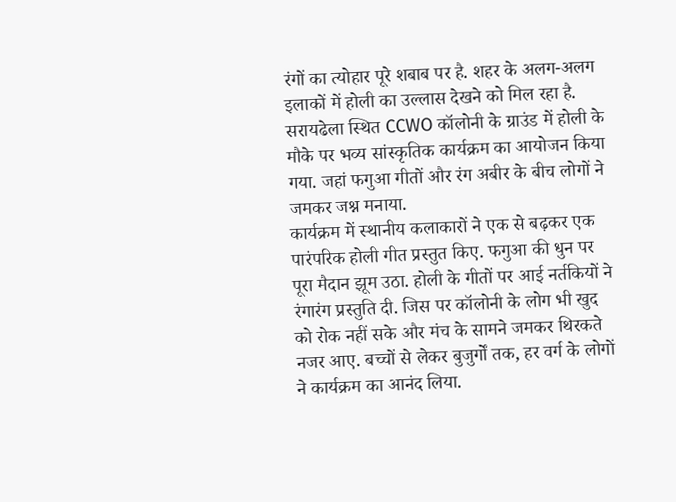रंगों का त्योहार पूरे शबाब पर है. शहर के अलग-अलग इलाकों में होली का उल्लास देखने को मिल रहा है. सरायढेला स्थित CCWO कॉलोनी के ग्राउंड में होली के मौके पर भव्य सांस्कृतिक कार्यक्रम का आयोजन किया गया. जहां फगुआ गीतों और रंग अबीर के बीच लोगों ने जमकर जश्न मनाया.
कार्यक्रम में स्थानीय कलाकारों ने एक से बढ़कर एक पारंपरिक होली गीत प्रस्तुत किए. फगुआ की धुन पर पूरा मैदान झूम उठा. होली के गीतों पर आई नर्तकियों ने रंगारंग प्रस्तुति दी. जिस पर कॉलोनी के लोग भी खुद को रोक नहीं सके और मंच के सामने जमकर थिरकते नजर आए. बच्चों से लेकर बुजुर्गों तक, हर वर्ग के लोगों ने कार्यक्रम का आनंद लिया.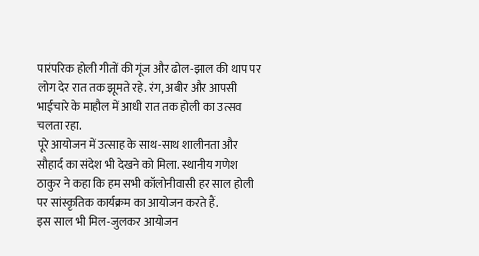पारंपरिक होली गीतों की गूंज और ढोल-झाल की थाप पर लोग देर रात तक झूमते रहे. रंग, अबीर और आपसी भाईचारे के माहौल में आधी रात तक होली का उत्सव चलता रहा.
पूरे आयोजन में उत्साह के साथ-साथ शालीनता और सौहार्द का संदेश भी देखने को मिला. स्थानीय गणेश ठाकुर ने कहा कि हम सभी कॉलोनीवासी हर साल होली पर सांस्कृतिक कार्यक्रम का आयोजन करते हैं.
इस साल भी मिल-जुलकर आयोजन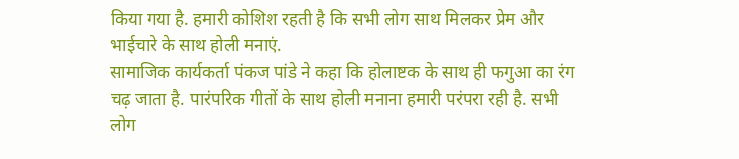किया गया है. हमारी कोशिश रहती है कि सभी लोग साथ मिलकर प्रेम और भाईचारे के साथ होली मनाएं.
सामाजिक कार्यकर्ता पंकज पांडे ने कहा कि होलाष्टक के साथ ही फगुआ का रंग चढ़ जाता है. पारंपरिक गीतों के साथ होली मनाना हमारी परंपरा रही है. सभी लोग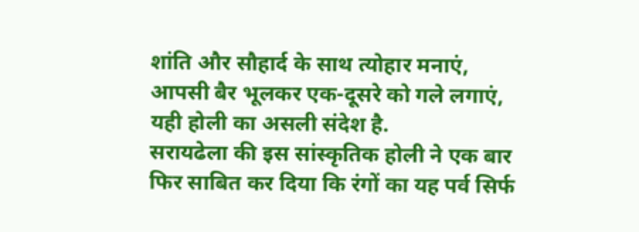शांति और सौहार्द के साथ त्योहार मनाएं, आपसी बैर भूलकर एक-दूसरे को गले लगाएं, यही होली का असली संदेश है.
सरायढेला की इस सांस्कृतिक होली ने एक बार फिर साबित कर दिया कि रंगों का यह पर्व सिर्फ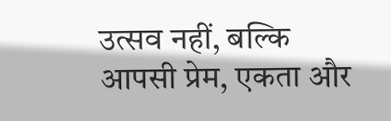उत्सव नहीं, बल्कि आपसी प्रेम, एकता और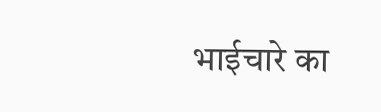भाईचारे का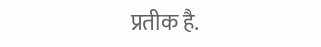प्रतीक है.